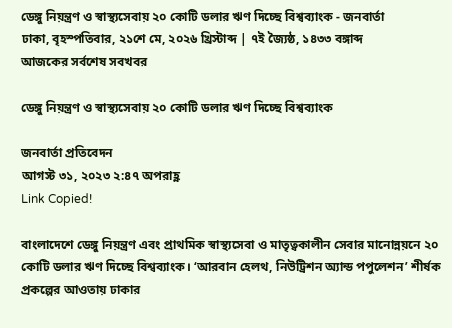ডেঙ্গু নিয়ন্ত্রণ ও স্বাস্থ্যসেবায় ২০ কোটি ডলার ঋণ দিচ্ছে বিশ্বব্যাংক - জনবার্তা
ঢাকা, বৃহস্পতিবার, ২১শে মে, ২০২৬ খ্রিস্টাব্দ | ৭ই জ্যৈষ্ঠ, ১৪৩৩ বঙ্গাব্দ
আজকের সর্বশেষ সবখবর

ডেঙ্গু নিয়ন্ত্রণ ও স্বাস্থ্যসেবায় ২০ কোটি ডলার ঋণ দিচ্ছে বিশ্বব্যাংক

জনবার্তা প্রতিবেদন
আগস্ট ৩১, ২০২৩ ২:৪৭ অপরাহ্ণ
Link Copied!

বাংলাদেশে ডেঙ্গু নিয়ন্ত্রণ এবং প্রাথমিক স্বাস্থ্যসেবা ও মাতৃত্বকালীন সেবার মানোন্নয়নে ২০ কোটি ডলার ঋণ দিচ্ছে বিশ্বব্যাংক। ‘আরবান হেলথ, নিউট্রিশন অ্যান্ড পপুলেশন’ শীর্ষক প্রকল্পের আওতায় ঢাকার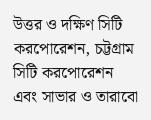উত্তর ও দক্ষিণ সিটি করপোরেশন, চট্টগ্রাম সিটি করপোরেশন এবং সাভার ও তারাবো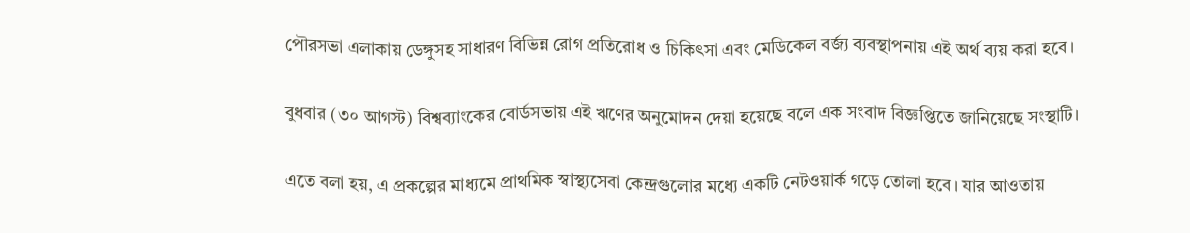পৌরসভা এলাকায় ডেঙ্গুসহ সাধারণ বিভিন্ন রোগ প্রতিরোধ ও চিকিৎসা এবং মেডিকেল বর্জ্য ব্যবস্থাপনায় এই অর্থ ব্যয় করা হবে।

বুধবার (৩০ আগস্ট) বিশ্বব্যাংকের বোর্ডসভায় এই ঋণের অনুমোদন দেয়া হয়েছে বলে এক সংবাদ বিজ্ঞপ্তিতে জানিয়েছে সংস্থাটি।

এতে বলা হয়, এ প্রকল্পের মাধ্যমে প্রাথমিক স্বাস্থ্যসেবা কেন্দ্রগুলোর মধ্যে একটি নেটওয়ার্ক গড়ে তোলা হবে। যার আওতায়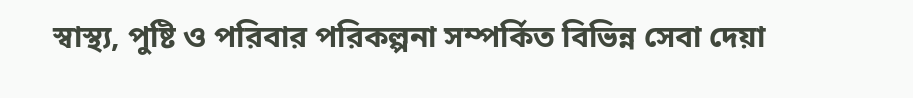স্বাস্থ্য, পুষ্টি ও পরিবার পরিকল্পনা সম্পর্কিত বিভিন্ন সেবা দেয়া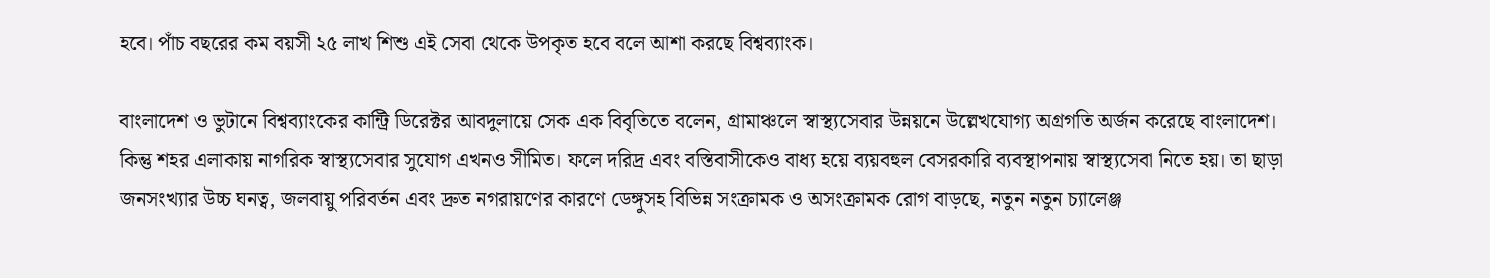হবে। পাঁচ বছরের কম বয়সী ২৫ লাখ শিশু এই সেবা থেকে উপকৃত হবে বলে আশা করছে বিশ্বব্যাংক।

বাংলাদেশ ও ভুটানে বিশ্বব্যাংকের কান্ট্রি ডিরেক্টর আবদুলায়ে সেক এক বিবৃতিতে বলেন, গ্রামাঞ্চলে স্বাস্থ্যসেবার উন্নয়নে উল্লেখযোগ্য অগ্রগতি অর্জন করেছে বাংলাদেশ। কিন্তু শহর এলাকায় নাগরিক স্বাস্থ্যসেবার সুযোগ এখনও সীমিত। ফলে দরিদ্র এবং বস্তিবাসীকেও বাধ্য হয়ে ব্যয়বহুল বেসরকারি ব্যবস্থাপনায় স্বাস্থ্যসেবা নিতে হয়। তা ছাড়া জনসংখ্যার উচ্চ ঘনত্ব, জলবায়ু পরিবর্তন এবং দ্রুত নগরায়ণের কারণে ডেঙ্গুসহ বিভিন্ন সংক্রামক ও অসংক্রামক রোগ বাড়ছে, নতুন নতুন চ্যালেঞ্জ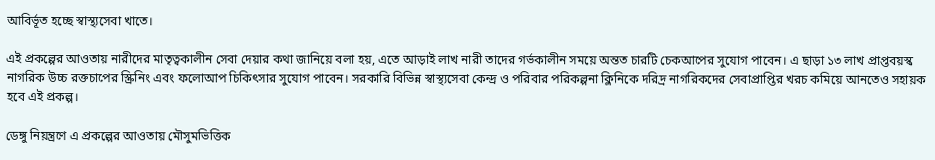আবির্ভূত হচ্ছে স্বাস্থ্যসেবা খাতে।

এই প্রকল্পের আওতায় নারীদের মাতৃত্বকালীন সেবা দেয়ার কথা জানিয়ে বলা হয়, এতে আড়াই লাখ নারী তাদের গর্ভকালীন সময়ে অন্তত চারটি চেকআপের সুযোগ পাবেন। এ ছাড়া ১৩ লাখ প্রাপ্তবয়স্ক নাগরিক উচ্চ রক্তচাপের স্ক্রিনিং এবং ফলোআপ চিকিৎসার সুযোগ পাবেন। সরকারি বিভিন্ন স্বাস্থ্যসেবা কেন্দ্র ও পরিবার পরিকল্পনা ক্লিনিকে দরিদ্র নাগরিকদের সেবাপ্রাপ্তির খরচ কমিয়ে আনতেও সহায়ক হবে এই প্রকল্প।

ডেঙ্গু নিয়ন্ত্রণে এ প্রকল্পের আওতায় মৌসুমভিত্তিক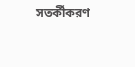সতর্কীকরণ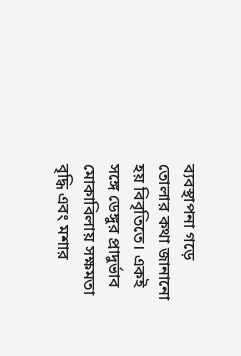ব্যবস্থাপনা গড়ে তোলার কথা জানানো হয় বিবৃতিতে। একই সঙ্গে ডেঙ্গুর প্রাদুর্ভাব মোকাবিলায় সক্ষমতা বৃদ্ধি এবং মশার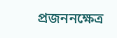প্রজননক্ষেত্র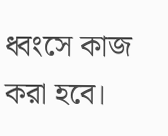ধ্বংসে কাজ করা হবে।